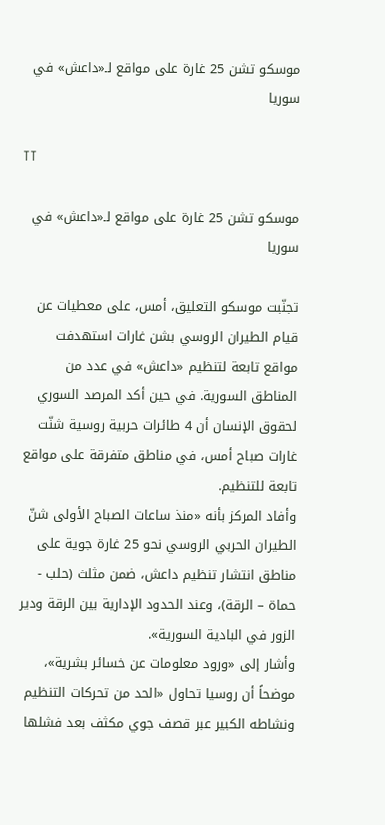موسكو تشن 25 غارة على مواقع لـ«داعش» في سوريا

TT

موسكو تشن 25 غارة على مواقع لـ«داعش» في سوريا

تجنّبت موسكو التعليق، أمس، على معطيات عن قيام الطيران الروسي بشن غارات استهدفت مواقع تابعة لتنظيم «داعش» في عدد من المناطق السورية. في حين أكد المرصد السوري لحقوق الإنسان أن 4 طائرات حربية روسية شنّت غارات صباح أمس، في مناطق متفرقة على مواقع تابعة للتنظيم.
وأفاد المركز بأنه «منذ ساعات الصباح الأولى شنّ الطيران الحربي الروسي نحو 25 غارة جوية على مناطق انتشار تنظيم داعش، ضمن مثلث (حلب - حماة – الرقة)، وعند الحدود الإدارية بين الرقة ودير الزور في البادية السورية».
وأشار إلى «ورود معلومات عن خسائر بشرية»، موضحاً أن روسيا تحاول «الحد من تحركات التنظيم ونشاطه الكبير عبر قصف جوي مكثف بعد فشلها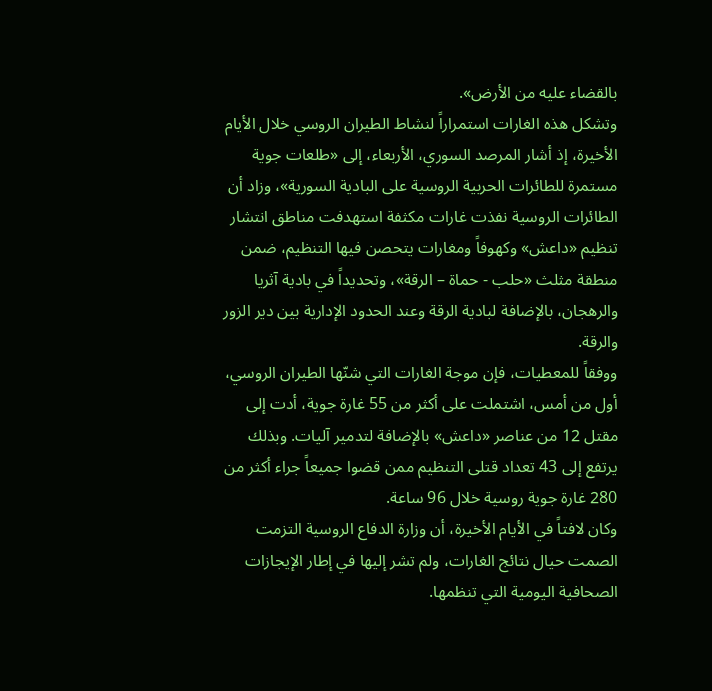بالقضاء عليه من الأرض».
وتشكل هذه الغارات استمراراً لنشاط الطيران الروسي خلال الأيام الأخيرة، إذ أشار المرصد السوري، الأربعاء، إلى «طلعات جوية مستمرة للطائرات الحربية الروسية على البادية السورية»، وزاد أن الطائرات الروسية نفذت غارات مكثفة استهدفت مناطق انتشار تنظيم «داعش» وكهوفاً ومغارات يتحصن فيها التنظيم، ضمن منطقة مثلث «حلب - حماة – الرقة»، وتحديداً في بادية آثريا والرهجان، بالإضافة لبادية الرقة وعند الحدود الإدارية بين دير الزور والرقة.
ووفقاً للمعطيات، فإن موجة الغارات التي شنّها الطيران الروسي، أول من أمس، اشتملت على أكثر من 55 غارة جوية، أدت إلى مقتل 12 من عناصر «داعش» بالإضافة لتدمير آليات. وبذلك يرتفع إلى 43 تعداد قتلى التنظيم ممن قضوا جميعاً جراء أكثر من 280 غارة جوية روسية خلال 96 ساعة.
وكان لافتاً في الأيام الأخيرة، أن وزارة الدفاع الروسية التزمت الصمت حيال نتائج الغارات، ولم تشر إليها في إطار الإيجازات الصحافية اليومية التي تنظمها.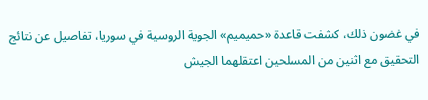في غضون ذلك، كشفت قاعدة «حميميم» الجوية الروسية في سوريا، تفاصيل عن نتائج التحقيق مع اثنين من المسلحين اعتقلهما الجيش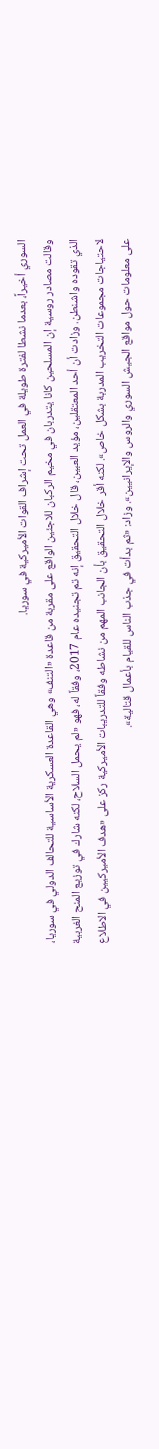السوري أخيراً، بعدما نشطا لفترة طويلة في العمل تحت إشراف القوات الأميركية في سوريا.
وقالت مصادر روسية إن المسلحين كانا يتدربان في مخيم الركبان للاجئين الواقع على مقربة من قاعدة «التنف» وهي القاعدة العسكرية الأساسية للتحالف الدولي في سوريا، الذي تقوده واشنطن. وزادت أن أحد المعتقلين، مؤيد العبين، قال خلال التحقيق إنه تم تجنيده عام 2017، وفقاً له، فهو «لم يحمل السلاح، لكنه شارك في توزيع المنح الغربية لاحتياجات مجموعات التخريب المدربة بشكل خاص». لكنه أقر خلال التحقيق بأن الجانب المهم من نشاطه وفقاً للتدريبات الأميركية ركز على «هدف الأميركيين في الاطلاع على معلومات حول مواقع الجيش السوري والروس والإيرانيين». وزاد: «ثم بدأت في جذب الناس للقيام بأعمال قتالية».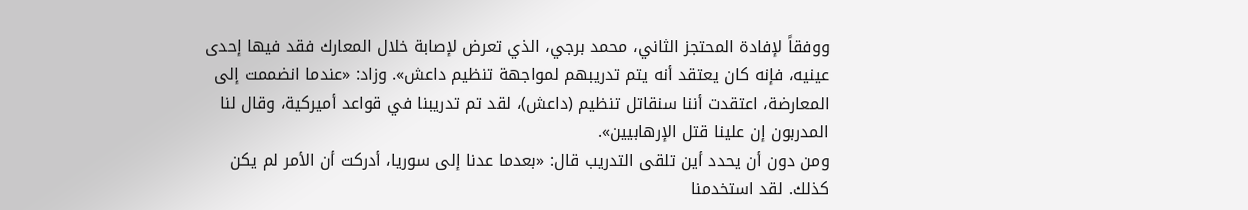ووفقاً لإفادة المحتجز الثاني، محمد برجي، الذي تعرض لإصابة خلال المعارك فقد فيها إحدى عينيه، فإنه كان يعتقد أنه يتم تدريبهم لمواجهة تنظيم داعش». وزاد: «عندما انضممت إلى المعارضة، اعتقدت أننا سنقاتل تنظيم (داعش)، لقد تم تدريبنا في قواعد أميركية، وقال لنا المدربون إن علينا قتل الإرهابيين».
ومن دون أن يحدد أين تلقى التدريب قال: «بعدما عدنا إلى سوريا، أدركت أن الأمر لم يكن كذلك. لقد استخدمنا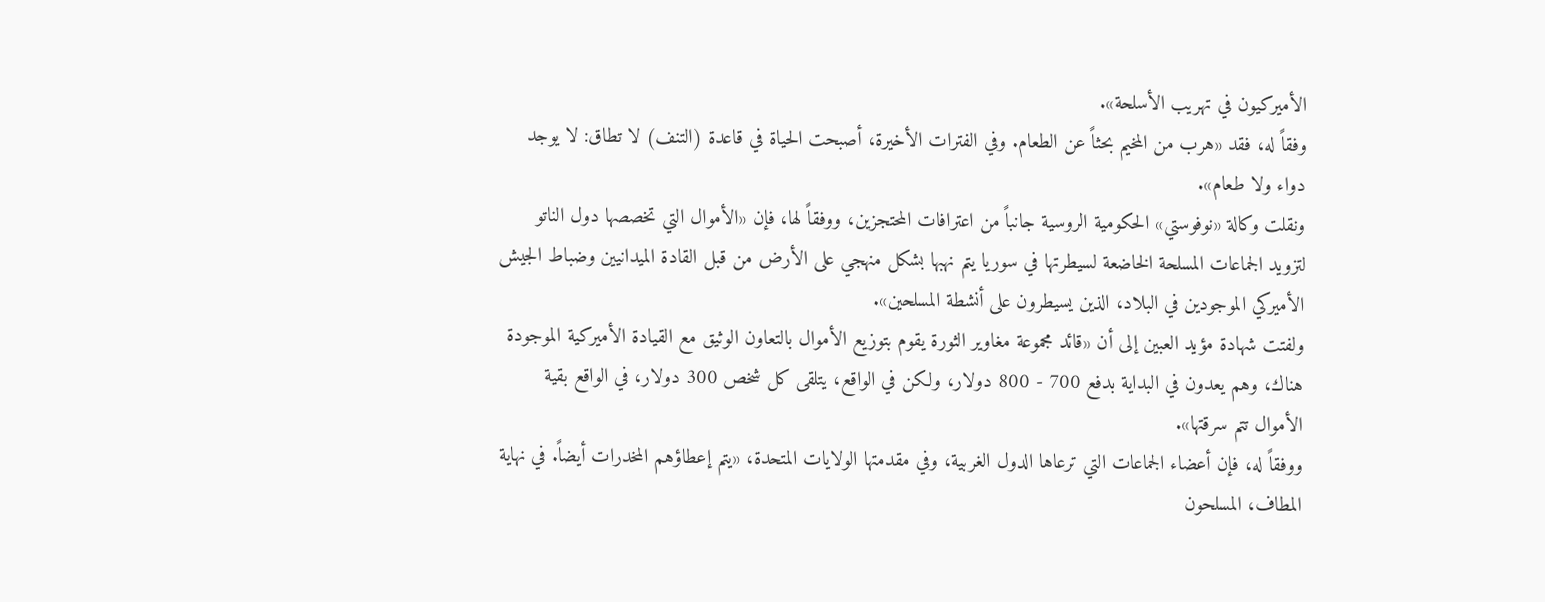الأميركيون في تهريب الأسلحة».
وفقاً له، فقد «هرب من المخيم بحثاً عن الطعام. وفي الفترات الأخيرة، أصبحت الحياة في قاعدة (التنف) لا تطاق: لا يوجد دواء ولا طعام».
ونقلت وكالة «نوفوستي» الحكومية الروسية جانباً من اعترافات المحتجزين، ووفقاً لها، فإن «الأموال التي تخصصها دول الناتو لتزويد الجماعات المسلحة الخاضعة لسيطرتها في سوريا يتم نهبها بشكل منهجي على الأرض من قبل القادة الميدانيين وضباط الجيش الأميركي الموجودين في البلاد، الذين يسيطرون على أنشطة المسلحين».
ولفتت شهادة مؤيد العبين إلى أن «قائد مجموعة مغاوير الثورة يقوم بتوزيع الأموال بالتعاون الوثيق مع القيادة الأميركية الموجودة هناك، وهم يعدون في البداية بدفع 700 - 800 دولار، ولكن في الواقع، يتلقى كل شخص 300 دولار، في الواقع بقية الأموال تتم سرقتها».
ووفقاً له، فإن أعضاء الجماعات التي ترعاها الدول الغربية، وفي مقدمتها الولايات المتحدة، «يتم إعطاؤهم المخدرات أيضاً. في نهاية المطاف، المسلحون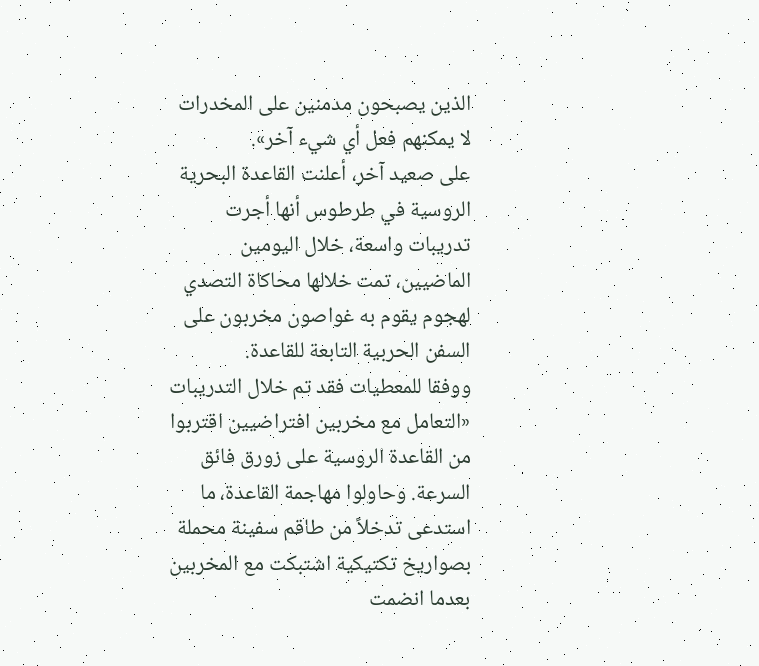الذين يصبحون مدمنين على المخدرات لا يمكنهم فعل أي شيء آخر».
على صعيد آخر، أعلنت القاعدة البحرية الروسية في طرطوس أنها أجرت تدريبات واسعة، خلال اليومين الماضيين، تمت خلالها محاكاة التصدي لهجوم يقوم به غواصون مخربون على السفن الحربية التابعة للقاعدة.
ووفقا للمعطيات فقد تم خلال التدريبات «التعامل مع مخربين افتراضيين اقتربوا من القاعدة الروسية على زورق فائق السرعة. وحاولوا مهاجمة القاعدة، ما استدعى تدخلاً من طاقم سفينة محملة بصواريخ تكتيكية اشتبكت مع المخربين بعدما انضمت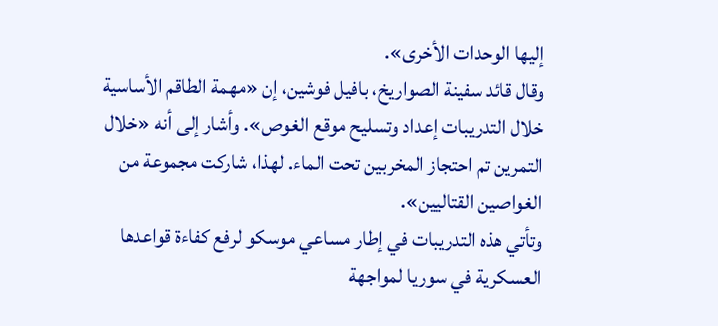إليها الوحدات الأخرى».
وقال قائد سفينة الصواريخ، بافيل فوشين، إن «مهمة الطاقم الأساسية خلال التدريبات إعداد وتسليح موقع الغوص». وأشار إلى أنه «خلال التمرين تم احتجاز المخربين تحت الماء. لهذا، شاركت مجموعة من الغواصين القتاليين».
وتأتي هذه التدريبات في إطار مساعي موسكو لرفع كفاءة قواعدها العسكرية في سوريا لمواجهة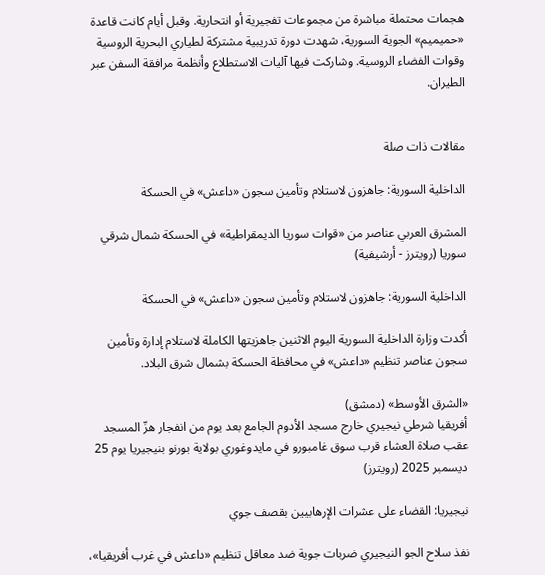هجمات محتملة مباشرة من مجموعات تفجيرية أو انتحارية. وقبل أيام كانت قاعدة «حميميم» الجوية السورية، شهدت دورة تدريبية مشتركة لطياري البحرية الروسية وقوات الفضاء الروسية. وشاركت فيها آليات الاستطلاع وأنظمة مرافقة السفن عبر الطيران.


مقالات ذات صلة

الداخلية السورية: جاهزون لاستلام وتأمين سجون «داعش» في الحسكة

المشرق العربي عناصر من «قوات سوريا الديمقراطية» في الحسكة شمال شرقي سوريا (رويترز - أرشيفية)

الداخلية السورية: جاهزون لاستلام وتأمين سجون «داعش» في الحسكة

أكدت وزارة الداخلية السورية اليوم الاثنين جاهزيتها الكاملة لاستلام إدارة وتأمين سجون عناصر تنظيم «داعش» في محافظة الحسكة بشمال شرق البلاد.

«الشرق الأوسط» (دمشق)
أفريقيا شرطي نيجيري خارج مسجد الأدوم الجامع بعد يوم من انفجار هزّ المسجد عقب صلاة العشاء قرب سوق غامبورو في مايدوغوري بولاية بورنو بنيجيريا يوم 25 ديسمبر 2025 (رويترز)

نيجيريا: القضاء على عشرات الإرهابيين بقصف جوي

نفذ سلاح الجو النيجيري ضربات جوية ضد معاقل تنظيم «داعش في غرب أفريقيا»،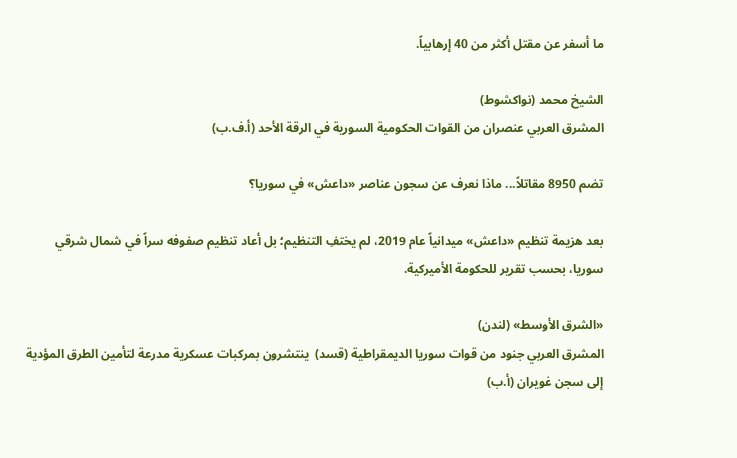ما أسفر عن مقتل أكثر من 40 إرهابياً.

الشيخ محمد (نواكشوط)
المشرق العربي عنصران من القوات الحكومية السورية في الرقة الأحد (أ.ف.ب)

تضم 8950 مقاتلاً... ماذا نعرف عن سجون عناصر «داعش» في سوريا؟

بعد هزيمة تنظيم «داعش» ميدانياً عام 2019، لم يختفِ التنظيم؛ بل أعاد تنظيم صفوفه سراً في شمال شرقي سوريا، بحسب تقرير للحكومة الأميركية.

«الشرق الأوسط» (لندن)
المشرق العربي جنود من قوات سوريا الديمقراطية (قسد)  ينتشرون بمركبات عسكرية مدرعة لتأمين الطرق المؤدية إلى سجن غويران (أ.ب)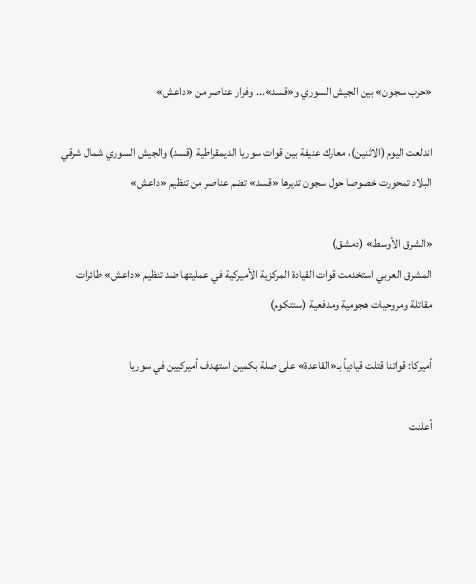«حرب سجون» بين الجيش السوري و«قسد»... وفرار عناصر من «داعش»

اندلعت اليوم (الاثنين)، معارك عنيفة بين قوات سوريا الديمقراطية (قسد) والجيش السوري شمال شرقي البلاد تمحورت خصوصا حول سجون تديرها «قسد» تضم عناصر من تنظيم «داعش»

«الشرق الأوسط» (دمشق)
المشرق العربي استخدمت قوات القيادة المركزية الأميركية في عمليتها ضد تنظيم «داعش» طائرات مقاتلة ومروحيات هجومية ومدفعية (سنتكوم)

أميركا: قواتنا قتلت قيادياً بـ«القاعدة» على صلة بكمين استهدف أميركيين في سوريا

أعلنت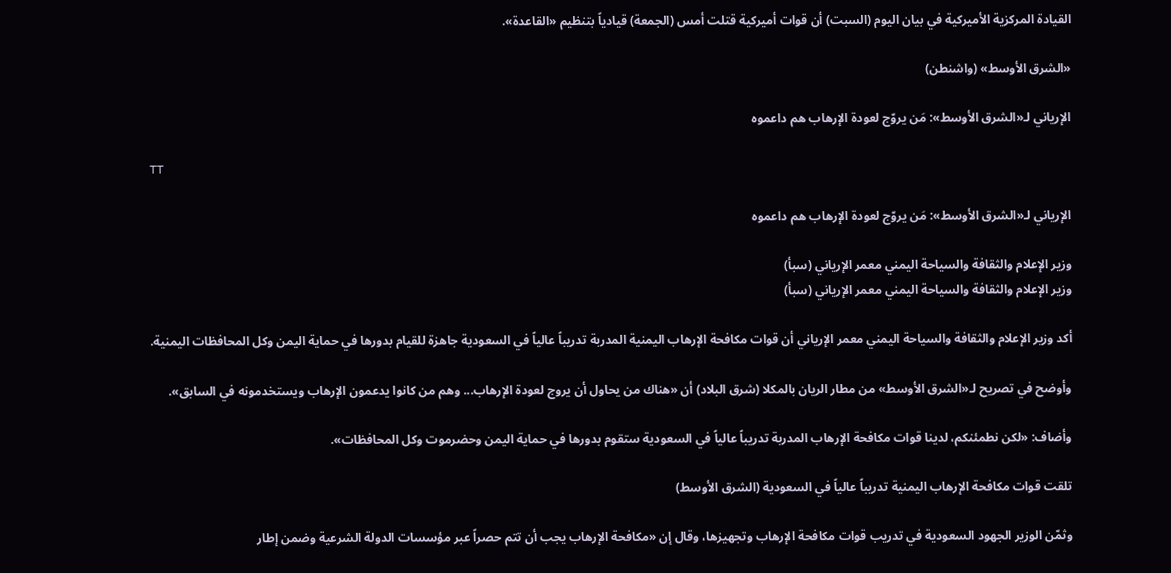القيادة المركزية ‌الأميركية ‌في ‌بيان اليوم (السبت) أن قوات أميركية قتلت أمس (الجمعة) قيادياً ‌بتنظيم «القاعدة».

«الشرق الأوسط» (واشنطن)

الإرياني لـ«الشرق الأوسط»: مَن يروّج لعودة الإرهاب هم داعموه

TT

الإرياني لـ«الشرق الأوسط»: مَن يروّج لعودة الإرهاب هم داعموه

وزير الإعلام والثقافة والسياحة اليمني معمر الإرياني (سبأ)
وزير الإعلام والثقافة والسياحة اليمني معمر الإرياني (سبأ)

أكد وزير الإعلام والثقافة والسياحة اليمني معمر الإرياني أن قوات مكافحة الإرهاب اليمنية المدربة تدريباً عالياً في السعودية جاهزة للقيام بدورها في حماية اليمن وكل المحافظات اليمنية.

وأوضح في تصريح لـ«الشرق الأوسط» من مطار الريان بالمكلا (شرق البلاد) أن «هناك من يحاول أن يروج لعودة الإرهاب... وهم من كانوا يدعمون الإرهاب ويستخدمونه في السابق».

وأضاف: «لكن نطمئنكم، لدينا قوات مكافحة الإرهاب المدربة تدريباً عالياً في السعودية ستقوم بدورها في حماية اليمن وحضرموت وكل المحافظات».

تلقت قوات مكافحة الإرهاب اليمنية تدريباً عالياً في السعودية (الشرق الأوسط)

وثمّن الوزير الجهود السعودية في تدريب قوات مكافحة الإرهاب وتجهيزها، وقال إن «مكافحة الإرهاب يجب أن تتم حصراً عبر مؤسسات الدولة الشرعية وضمن إطار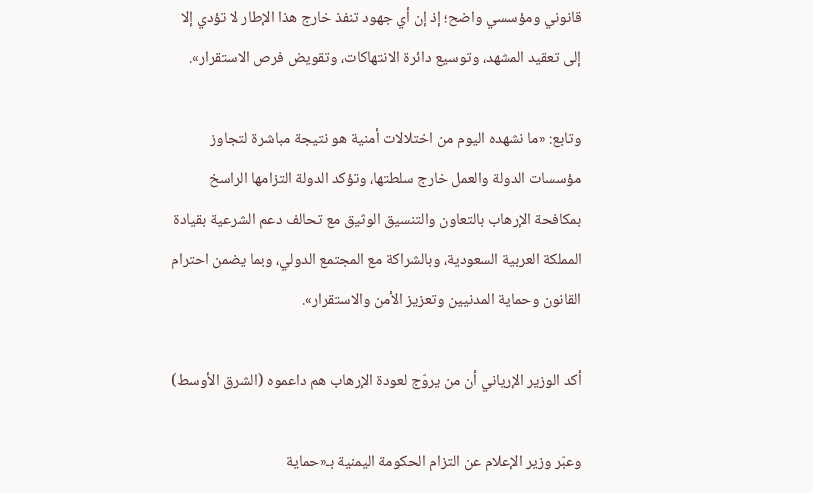قانوني ومؤسسي واضح؛ إذ إن أي جهود تنفذ خارج هذا الإطار لا تؤدي إلا إلى تعقيد المشهد، وتوسيع دائرة الانتهاكات، وتقويض فرص الاستقرار».

وتابع: «ما نشهده اليوم من اختلالات أمنية هو نتيجة مباشرة لتجاوز مؤسسات الدولة والعمل خارج سلطتها، وتؤكد الدولة التزامها الراسخ بمكافحة الإرهاب بالتعاون والتنسيق الوثيق مع تحالف دعم الشرعية بقيادة المملكة العربية السعودية، وبالشراكة مع المجتمع الدولي، وبما يضمن احترام القانون وحماية المدنيين وتعزيز الأمن والاستقرار».

أكد الوزير الإرياني أن من يروّج لعودة الإرهاب هم داعموه (الشرق الأوسط)

وعبّر وزير الإعلام عن التزام الحكومة اليمنية بـ«حماية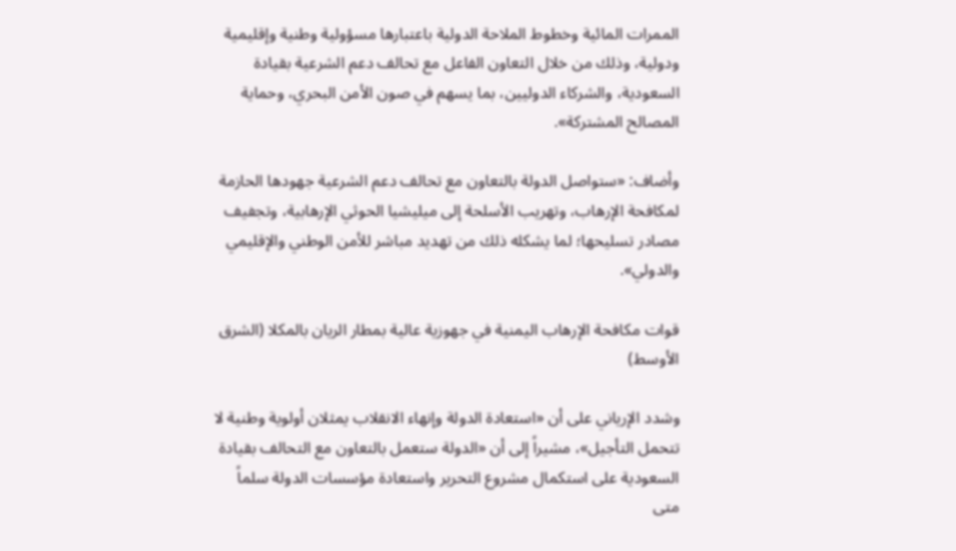الممرات المائية وخطوط الملاحة الدولية باعتبارها مسؤولية وطنية وإقليمية ودولية، وذلك من خلال التعاون الفاعل مع تحالف دعم الشرعية بقيادة السعودية، والشركاء الدوليين، بما يسهم في صون الأمن البحري، وحماية المصالح المشتركة».

وأضاف: «ستواصل الدولة بالتعاون مع تحالف دعم الشرعية جهودها الحازمة لمكافحة الإرهاب، وتهريب الأسلحة إلى ميليشيا الحوثي الإرهابية، وتجفيف مصادر تسليحها؛ لما يشكله ذلك من تهديد مباشر للأمن الوطني والإقليمي والدولي».

قوات مكافحة الإرهاب اليمنية في جهوزية عالية بمطار الريان بالمكلا (الشرق الأوسط)

وشدد الإرياني على أن «استعادة الدولة وإنهاء الانقلاب يمثلان أولوية وطنية لا تتحمل التأجيل»، مشيراً إلى أن «الدولة ستعمل بالتعاون مع التحالف بقيادة السعودية على استكمال مشروع التحرير واستعادة مؤسسات الدولة سلماً متى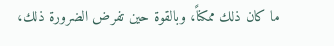ما كان ذلك ممكناً، وبالقوة حين تفرض الضرورة ذلك،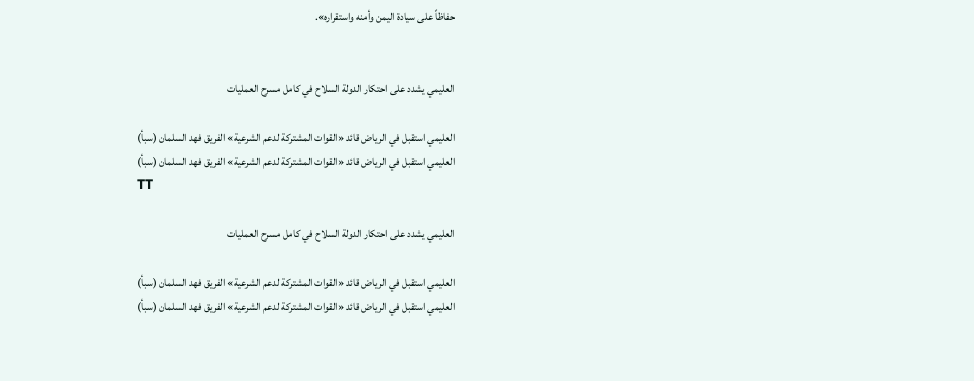حفاظاً على سيادة اليمن وأمنه واستقراره».


العليمي يشدد على احتكار الدولة السلاح في كامل مسرح العمليات

العليمي استقبل في الرياض قائد «القوات المشتركة لدعم الشرعية» الفريق فهد السلمان (سبأ)
العليمي استقبل في الرياض قائد «القوات المشتركة لدعم الشرعية» الفريق فهد السلمان (سبأ)
TT

العليمي يشدد على احتكار الدولة السلاح في كامل مسرح العمليات

العليمي استقبل في الرياض قائد «القوات المشتركة لدعم الشرعية» الفريق فهد السلمان (سبأ)
العليمي استقبل في الرياض قائد «القوات المشتركة لدعم الشرعية» الفريق فهد السلمان (سبأ)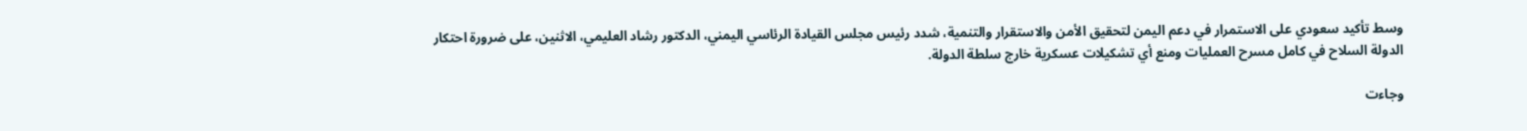وسط تأكيد سعودي على الاستمرار في دعم اليمن لتحقيق الأمن والاستقرار والتنمية، شدد رئيس مجلس القيادة الرئاسي اليمني، الدكتور رشاد العليمي، الاثنين، على ضرورة احتكار الدولة السلاح في كامل مسرح العمليات ومنع أي تشكيلات عسكرية خارج سلطة الدولة.

وجاءت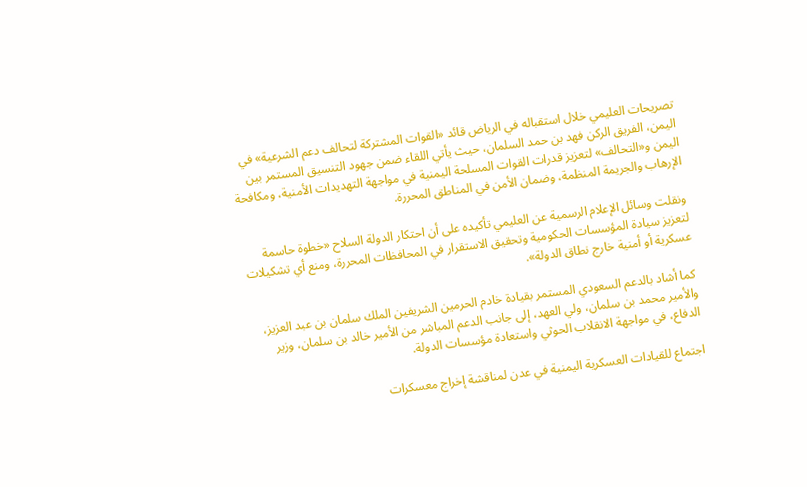تصريحات العليمي خلال استقباله في الرياض قائد «القوات المشتركة لتحالف دعم الشرعية» في اليمن، الفريق الركن فهد بن حمد السلمان، حيث يأتي اللقاء ضمن جهود التنسيق المستمر بين اليمن و«التحالف» لتعزيز قدرات القوات المسلحة اليمنية في مواجهة التهديدات الأمنية، ومكافحة الإرهاب والجريمة المنظمة، وضمان الأمن في المناطق المحررة.

ونقلت وسائل الإعلام الرسمية عن العليمي تأكيده على أن احتكار الدولة السلاح «خطوة حاسمة لتعزيز سيادة المؤسسات الحكومية وتحقيق الاستقرار في المحافظات المحررة، ومنع أي تشكيلات عسكرية أو أمنية خارج نطاق الدولة».

كما أشاد بالدعم السعودي المستمر بقيادة خادم الحرمين الشريفين الملك سلمان بن عبد العزيز، والأمير محمد بن سلمان، ولي العهد، إلى جانب الدعم المباشر من الأمير خالد بن سلمان، وزير الدفاع، في مواجهة الانقلاب الحوثي واستعادة مؤسسات الدولة.

اجتماع للقيادات العسكرية اليمنية في عدن لمناقشة إخراج معسكرات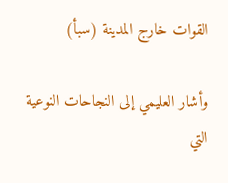القوات خارج المدينة (سبأ)

وأشار العليمي إلى النجاحات النوعية التي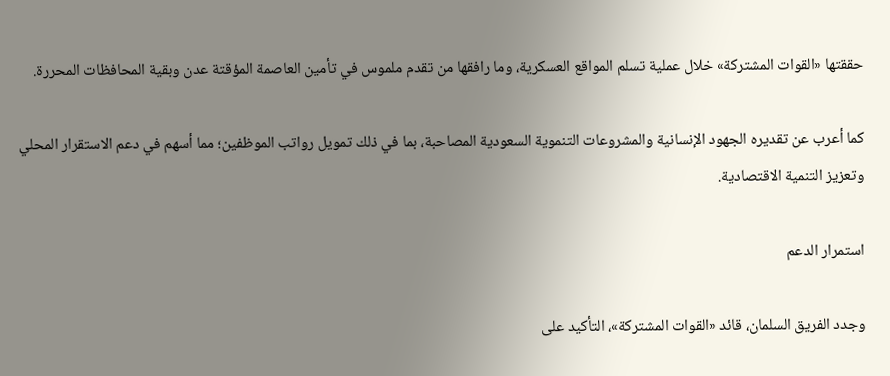حققتها «القوات المشتركة» خلال عملية تسلم المواقع العسكرية، وما رافقها من تقدم ملموس في تأمين العاصمة المؤقتة عدن وبقية المحافظات المحررة.

كما أعرب عن تقديره الجهود الإنسانية والمشروعات التنموية السعودية المصاحبة، بما في ذلك تمويل رواتب الموظفين؛ مما أسهم في دعم الاستقرار المحلي وتعزيز التنمية الاقتصادية.

استمرار الدعم

وجدد الفريق السلمان، قائد «القوات المشتركة»، التأكيد على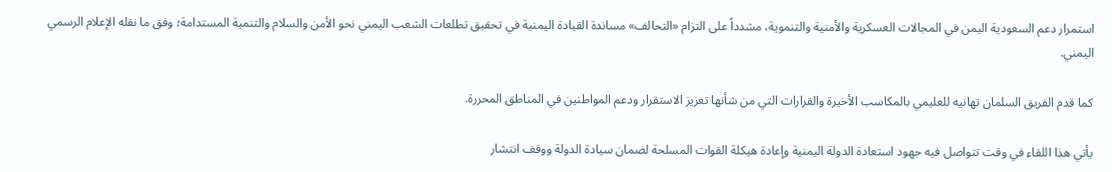استمرار دعم السعودية اليمن في المجالات العسكرية والأمنية والتنموية، مشدداً على التزام «التحالف» مساندة القيادة اليمنية في تحقيق تطلعات الشعب اليمني نحو الأمن والسلام والتنمية المستدامة؛ وفق ما نقله الإعلام الرسمي اليمني.

كما قدم الفريق السلمان تهانيه للعليمي بالمكاسب الأخيرة والقرارات التي من شأنها تعزيز الاستقرار ودعم المواطنين في المناطق المحررة.

يأتي هذا اللقاء في وقت تتواصل فيه جهود استعادة الدولة اليمنية وإعادة هيكلة القوات المسلحة لضمان سيادة الدولة ووقف انتشار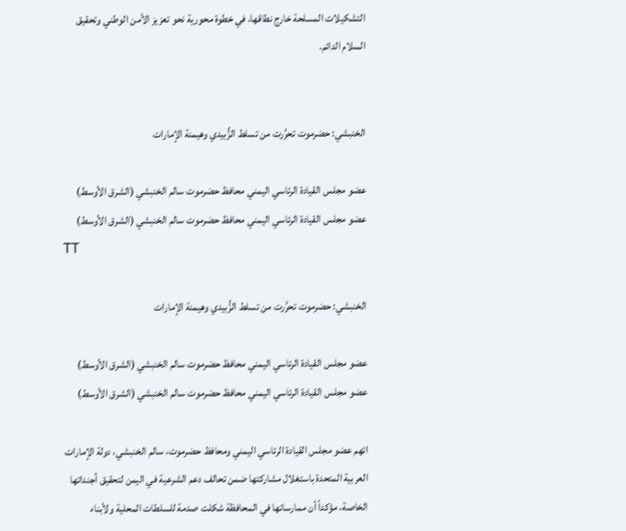التشكيلات المسلحة خارج نطاقها، في خطوة محورية نحو تعزيز الأمن الوطني وتحقيق السلام الدائم.


الخنبشي: حضرموت تحرَّرت من تسلط الزُّبيدي وهيمنة الإمارات

عضو مجلس القيادة الرئاسي اليمني محافظ حضرموت سالم الخنبشي (الشرق الأوسط)
عضو مجلس القيادة الرئاسي اليمني محافظ حضرموت سالم الخنبشي (الشرق الأوسط)
TT

الخنبشي: حضرموت تحرَّرت من تسلط الزُّبيدي وهيمنة الإمارات

عضو مجلس القيادة الرئاسي اليمني محافظ حضرموت سالم الخنبشي (الشرق الأوسط)
عضو مجلس القيادة الرئاسي اليمني محافظ حضرموت سالم الخنبشي (الشرق الأوسط)

اتهم عضو مجلس القيادة الرئاسي اليمني ومحافظ حضرموت، سالم الخنبشي، دولة الإمارات العربية المتحدة باستغلال مشاركتها ضمن تحالف دعم الشرعية في اليمن لتحقيق أجنداتها الخاصة، مؤكداً أن ممارساتها في المحافظة شكلت صدمة للسلطات المحلية ولأبناء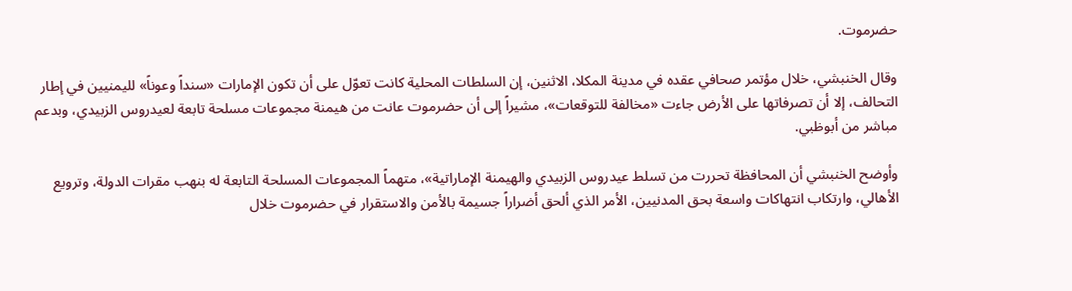حضرموت.

وقال الخنبشي، خلال مؤتمر صحافي عقده في مدينة المكلا، الاثنين، إن السلطات المحلية كانت تعوّل على أن تكون الإمارات «سنداً وعوناً» لليمنيين في إطار التحالف، إلا أن تصرفاتها على الأرض جاءت «مخالفة للتوقعات»، مشيراً إلى أن حضرموت عانت من هيمنة مجموعات مسلحة تابعة لعيدروس الزبيدي، وبدعم مباشر من أبوظبي.

وأوضح الخنبشي أن المحافظة تحررت من تسلط عيدروس الزبيدي والهيمنة الإماراتية»، متهماً المجموعات المسلحة التابعة له بنهب مقرات الدولة، وترويع الأهالي، وارتكاب انتهاكات واسعة بحق المدنيين، الأمر الذي ألحق أضراراً جسيمة بالأمن والاستقرار في حضرموت خلال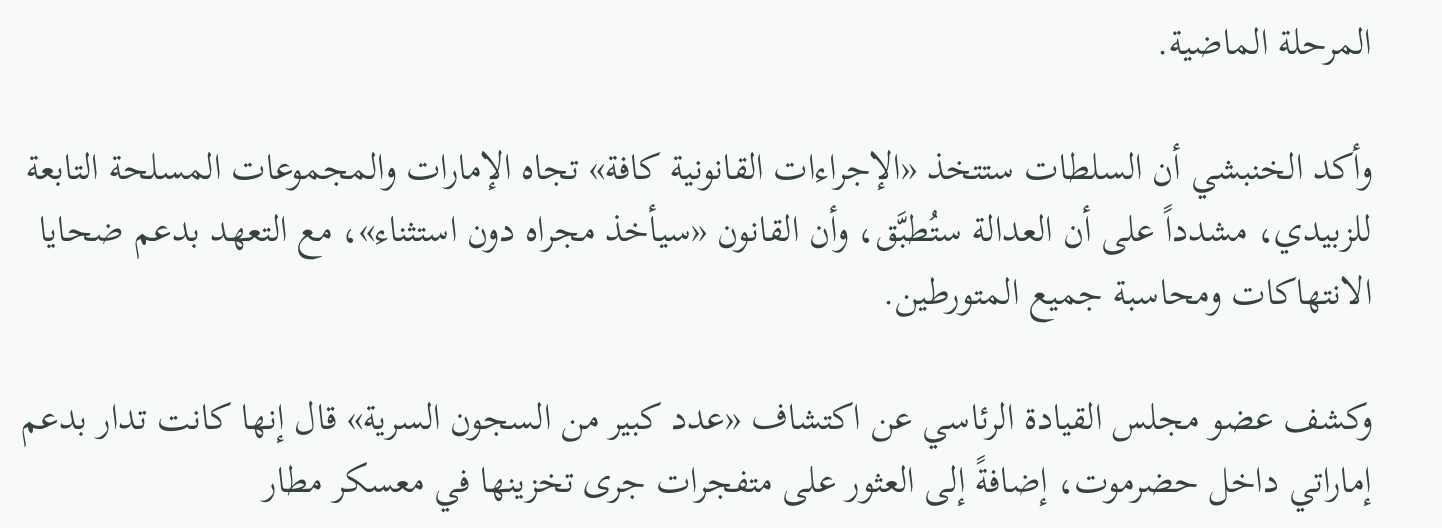المرحلة الماضية.

وأكد الخنبشي أن السلطات ستتخذ «الإجراءات القانونية كافة» تجاه الإمارات والمجموعات المسلحة التابعة للزبيدي، مشدداً على أن العدالة ستُطبَّق، وأن القانون «سيأخذ مجراه دون استثناء»، مع التعهد بدعم ضحايا الانتهاكات ومحاسبة جميع المتورطين.

وكشف عضو مجلس القيادة الرئاسي عن اكتشاف «عدد كبير من السجون السرية» قال إنها كانت تدار بدعم إماراتي داخل حضرموت، إضافةً إلى العثور على متفجرات جرى تخزينها في معسكر مطار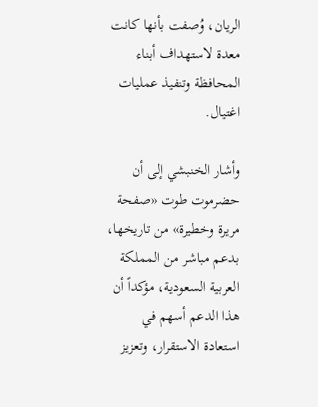الريان، وُصفت بأنها كانت معدة لاستهداف أبناء المحافظة وتنفيذ عمليات اغتيال.

وأشار الخنبشي إلى أن حضرموت طوت «صفحة مريرة وخطيرة» من تاريخها، بدعم مباشر من المملكة العربية السعودية، مؤكداً أن هذا الدعم أسهم في استعادة الاستقرار، وتعزيز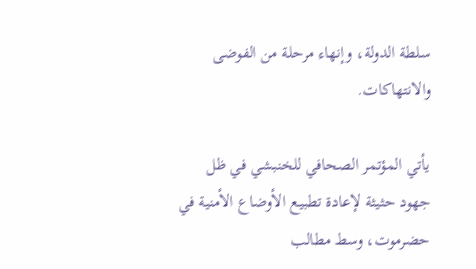سلطة الدولة، وإنهاء مرحلة من الفوضى والانتهاكات.

يأتي المؤتمر الصحافي للخنبشي في ظل جهود حثيثة لإعادة تطبيع الأوضاع الأمنية في حضرموت، وسط مطالب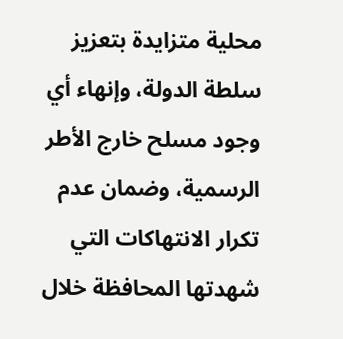محلية متزايدة بتعزيز سلطة الدولة، وإنهاء أي وجود مسلح خارج الأطر الرسمية، وضمان عدم تكرار الانتهاكات التي شهدتها المحافظة خلال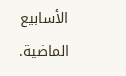الأسابيع الماضية.